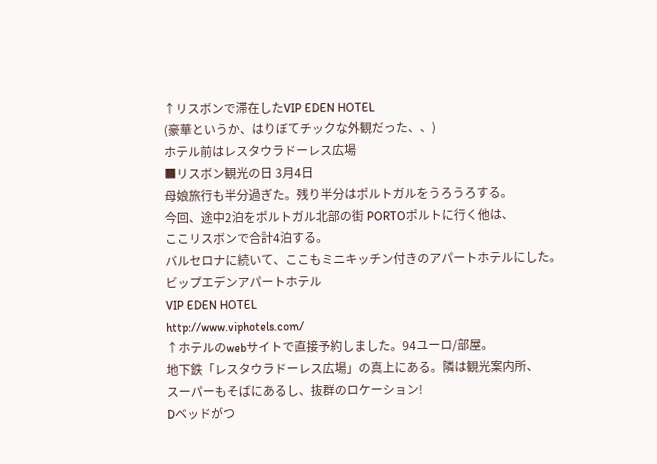↑リスボンで滞在したVIP EDEN HOTEL
(豪華というか、はりぼてチックな外観だった、、)
ホテル前はレスタウラドーレス広場
■リスボン観光の日 3月4日
母娘旅行も半分過ぎた。残り半分はポルトガルをうろうろする。
今回、途中2泊をポルトガル北部の街 PORTOポルトに行く他は、
ここリスボンで合計4泊する。
バルセロナに続いて、ここもミニキッチン付きのアパートホテルにした。
ビップエデンアパートホテル
VIP EDEN HOTEL
http://www.viphotels.com/
↑ホテルのwebサイトで直接予約しました。94ユーロ/部屋。
地下鉄「レスタウラドーレス広場」の真上にある。隣は観光案内所、
スーパーもそばにあるし、抜群のロケーション!
Dベッドがつ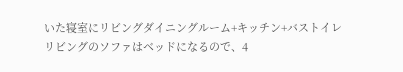いた寝室にリビングダイニングルーム+キッチン+バストイレ
リビングのソファはベッドになるので、4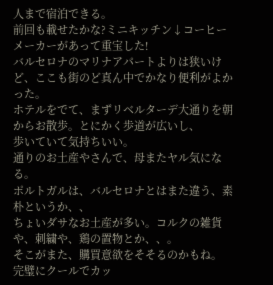人まで宿泊できる。
前回も載せたかな?ミニキッチン↓コーヒーメーカーがあって重宝した!
バルセロナのマリナアパートよりは狭いけど、ここも街のど真ん中でかなり便利がよかった。
ホテルをでて、まずリベルターデ大通りを朝からお散歩。とにかく歩道が広いし、
歩いていて気持ちいい。
通りのお土産やさんで、母またヤル気になる。
ポルトガルは、バルセロナとはまた違う、素朴というか、、
ちょいダサなお土産が多い。コルクの雑貨や、刺繍や、鶏の置物とか、、。
そこがまた、購買意欲をそそるのかもね。
完璧にクールでカッ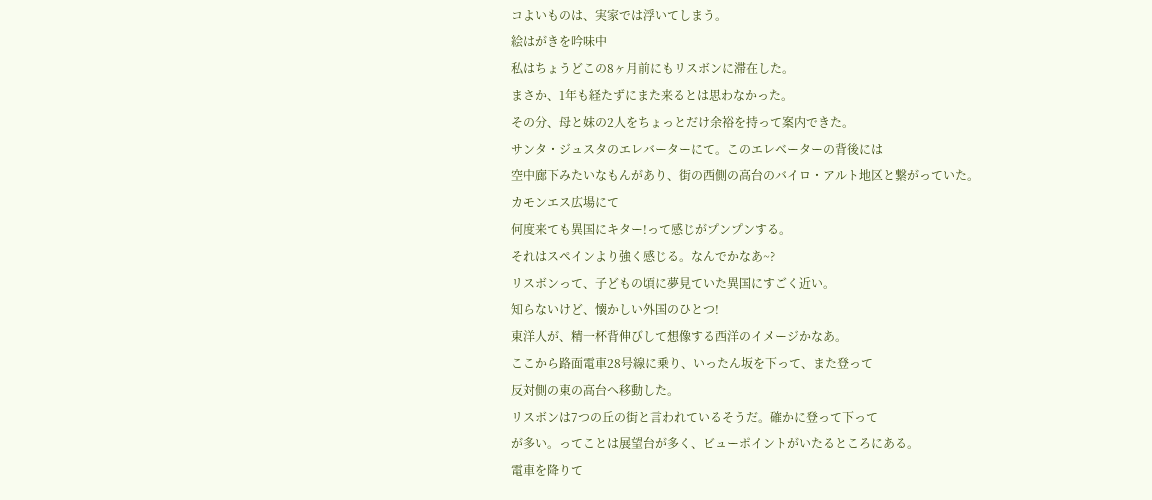コよいものは、実家では浮いてしまう。
絵はがきを吟味中
私はちょうどこの8ヶ月前にもリスボンに滞在した。
まさか、1年も経たずにまた来るとは思わなかった。
その分、母と妹の2人をちょっとだけ余裕を持って案内できた。
サンタ・ジュスタのエレバーターにて。このエレベーターの背後には
空中廊下みたいなもんがあり、街の西側の高台のバイロ・アルト地区と繋がっていた。
カモンエス広場にて
何度来ても異国にキター!って感じがプンプンする。
それはスペインより強く感じる。なんでかなあ~?
リスボンって、子どもの頃に夢見ていた異国にすごく近い。
知らないけど、懐かしい外国のひとつ!
東洋人が、精一杯背伸びして想像する西洋のイメージかなあ。
ここから路面電車28号線に乗り、いったん坂を下って、また登って
反対側の東の高台へ移動した。
リスボンは7つの丘の街と言われているそうだ。確かに登って下って
が多い。ってことは展望台が多く、ビューポイントがいたるところにある。
電車を降りて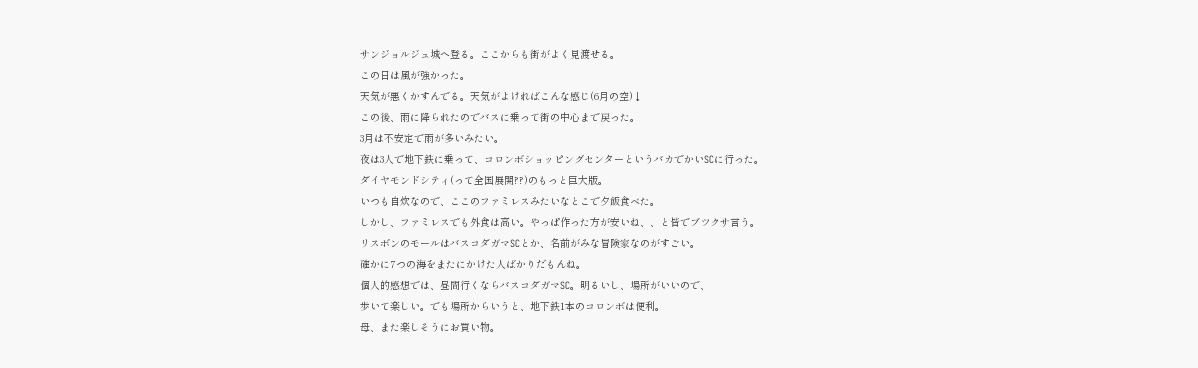サンジョルジュ城へ登る。ここからも街がよく見渡せる。
この日は風が強かった。
天気が悪くかすんでる。天気がよければこんな感じ(6月の空)↓
この後、雨に降られたのでバスに乗って街の中心まで戻った。
3月は不安定で雨が多いみたい。
夜は3人で地下鉄に乗って、コロンボショッピングセンターというバカでかいSCに行った。
ダイヤモンドシティ(って全国展開??)のもっと巨大版。
いつも自炊なので、ここのファミレスみたいなとこで夕飯食べた。
しかし、ファミレスでも外食は高い。やっぱ作った方が安いね、、と皆でブツクサ言う。
リスボンのモールはバスコダガマSCとか、名前がみな冒険家なのがすごい。
確かに7つの海をまたにかけた人ばかりだもんね。
個人的感想では、昼間行くならバスコダガマSC。明るいし、場所がいいので、
歩いて楽しい。でも場所からいうと、地下鉄1本のコロンボは便利。
母、また楽しそうにお買い物。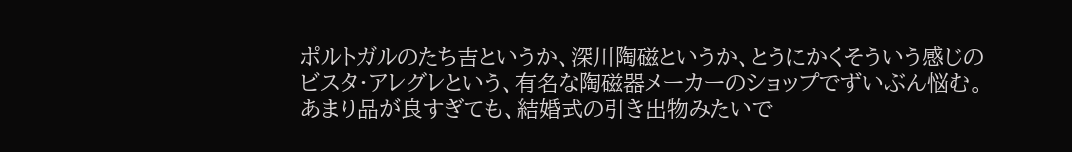ポルトガルのたち吉というか、深川陶磁というか、とうにかくそういう感じの
ビスタ・アレグレという、有名な陶磁器メーカーのショップでずいぶん悩む。
あまり品が良すぎても、結婚式の引き出物みたいで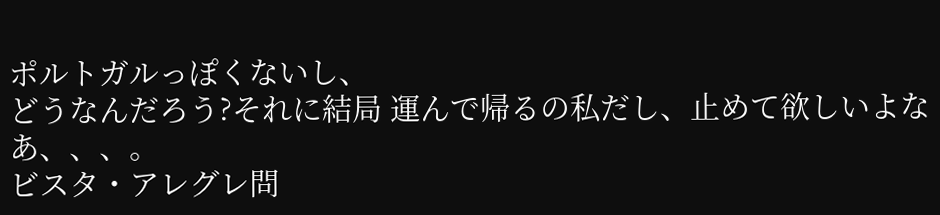ポルトガルっぽくないし、
どうなんだろう?それに結局 運んで帰るの私だし、止めて欲しいよなあ、、、。
ビスタ・アレグレ問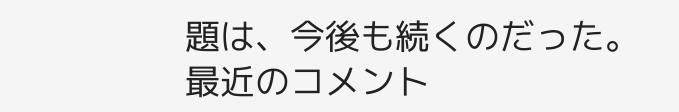題は、今後も続くのだった。
最近のコメント